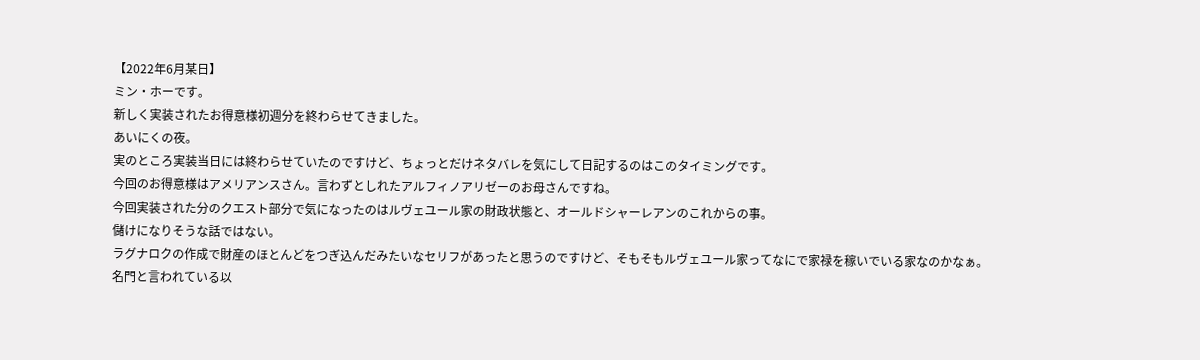【2022年6月某日】
ミン・ホーです。
新しく実装されたお得意様初週分を終わらせてきました。
あいにくの夜。
実のところ実装当日には終わらせていたのですけど、ちょっとだけネタバレを気にして日記するのはこのタイミングです。
今回のお得意様はアメリアンスさん。言わずとしれたアルフィノアリゼーのお母さんですね。
今回実装された分のクエスト部分で気になったのはルヴェユール家の財政状態と、オールドシャーレアンのこれからの事。
儲けになりそうな話ではない。
ラグナロクの作成で財産のほとんどをつぎ込んだみたいなセリフがあったと思うのですけど、そもそもルヴェユール家ってなにで家禄を稼いでいる家なのかなぁ。
名門と言われている以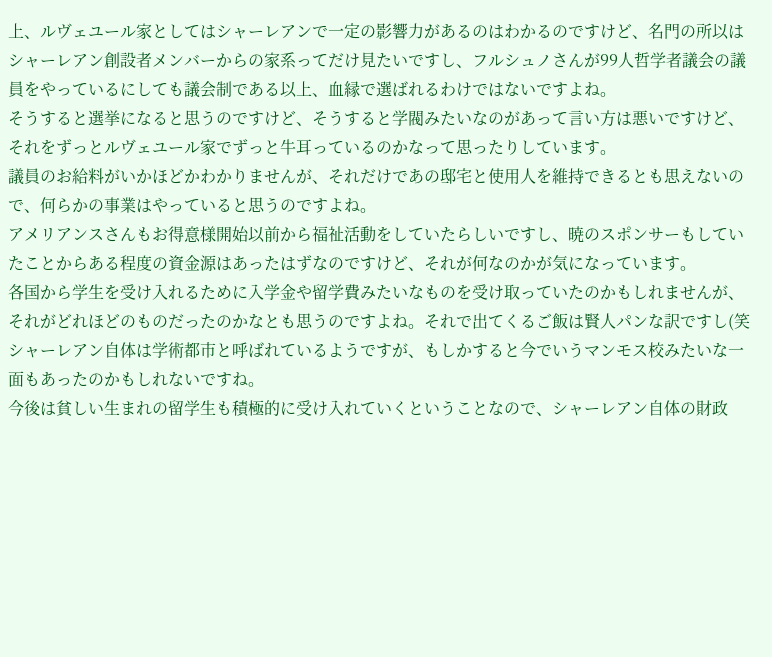上、ルヴェユール家としてはシャーレアンで一定の影響力があるのはわかるのですけど、名門の所以はシャーレアン創設者メンバーからの家系ってだけ見たいですし、フルシュノさんが99人哲学者議会の議員をやっているにしても議会制である以上、血縁で選ばれるわけではないですよね。
そうすると選挙になると思うのですけど、そうすると学閥みたいなのがあって言い方は悪いですけど、それをずっとルヴェユール家でずっと牛耳っているのかなって思ったりしています。
議員のお給料がいかほどかわかりませんが、それだけであの邸宅と使用人を維持できるとも思えないので、何らかの事業はやっていると思うのですよね。
アメリアンスさんもお得意様開始以前から福祉活動をしていたらしいですし、暁のスポンサーもしていたことからある程度の資金源はあったはずなのですけど、それが何なのかが気になっています。
各国から学生を受け入れるために入学金や留学費みたいなものを受け取っていたのかもしれませんが、それがどれほどのものだったのかなとも思うのですよね。それで出てくるご飯は賢人パンな訳ですし(笑
シャーレアン自体は学術都市と呼ばれているようですが、もしかすると今でいうマンモス校みたいな一面もあったのかもしれないですね。
今後は貧しい生まれの留学生も積極的に受け入れていくということなので、シャーレアン自体の財政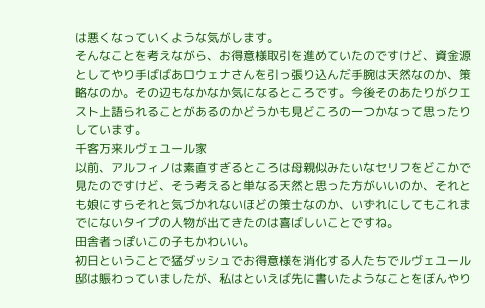は悪くなっていくような気がします。
そんなことを考えながら、お得意様取引を進めていたのですけど、資金源としてやり手ばばあロウェナさんを引っ張り込んだ手腕は天然なのか、策略なのか。その辺もなかなか気になるところです。今後そのあたりがクエスト上語られることがあるのかどうかも見どころの一つかなって思ったりしています。
千客万来ルヴェユール家
以前、アルフィノは素直すぎるところは母親似みたいなセリフをどこかで見たのですけど、そう考えると単なる天然と思った方がいいのか、それとも娘にすらそれと気づかれないほどの策士なのか、いずれにしてもこれまでにないタイプの人物が出てきたのは喜ばしいことですね。
田舎者っぽいこの子もかわいい。
初日ということで猛ダッシュでお得意様を消化する人たちでルヴェユール邸は賑わっていましたが、私はといえば先に書いたようなことをぼんやり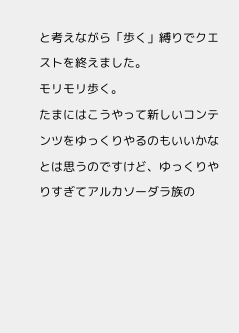と考えながら「歩く」縛りでクエストを終えました。
モリモリ歩く。
たまにはこうやって新しいコンテンツをゆっくりやるのもいいかなとは思うのですけど、ゆっくりやりすぎてアルカソーダラ族の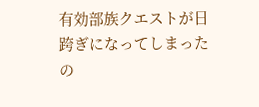有効部族クエストが日跨ぎになってしまったの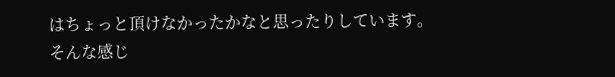はちょっと頂けなかったかなと思ったりしています。
そんな感じ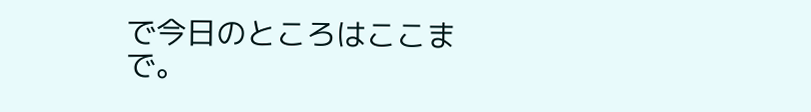で今日のところはここまで。